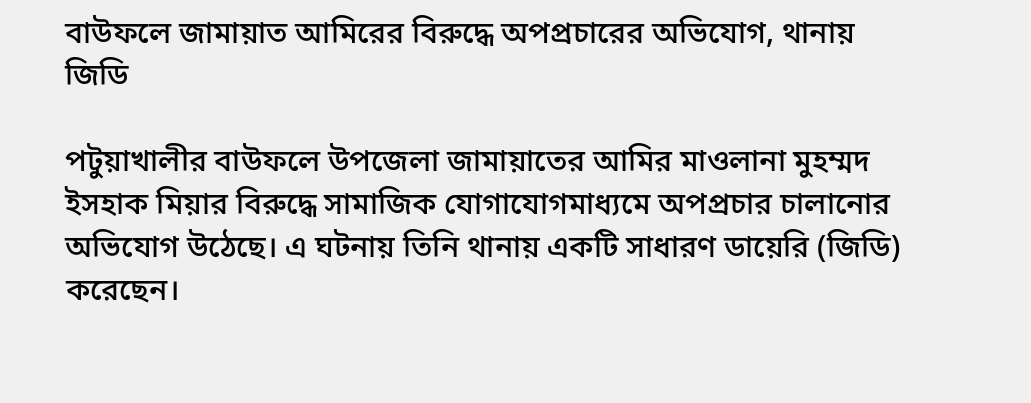বাউফলে জামায়াত আমিরের বিরুদ্ধে অপপ্রচারের অভিযোগ, থানায় জিডি

পটুয়াখালীর বাউফলে উপজেলা জামায়াতের আমির মাওলানা মুহম্মদ ইসহাক মিয়ার বিরুদ্ধে সামাজিক যোগাযোগমাধ্যমে অপপ্রচার চালানোর অভিযোগ উঠেছে। এ ঘটনায় তিনি থানায় একটি সাধারণ ডায়েরি (জিডি) করেছেন।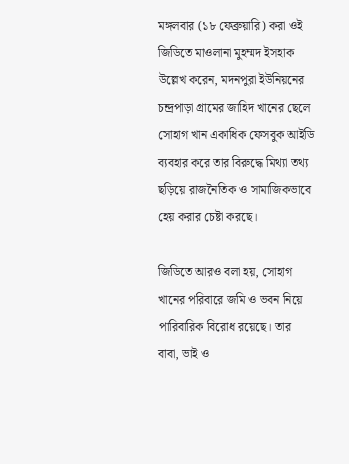মঙ্গলবার (১৮ ফেব্রুয়ারি) করা ওই জিডিতে মাওলানা মুহম্মদ ইসহাক উল্লেখ করেন, মদনপুরা ইউনিয়নের চন্দ্রপাড়া গ্রামের জাহিদ খানের ছেলে সোহাগ খান একাধিক ফেসবুক আইডি ব্যবহার করে তার বিরুদ্ধে মিথ্যা তথ্য ছড়িয়ে রাজনৈতিক ও সামাজিকভাবে হেয় করার চেষ্টা করছে।

জিডিতে আরও বলা হয়, সোহাগ খানের পরিবারে জমি ও ভবন নিয়ে পারিবারিক বিরোধ রয়েছে। তার বাবা, ভাই ও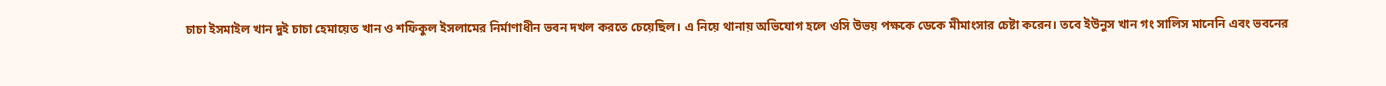চাচা ইসমাইল খান দুই চাচা হেমায়েত খান ও শফিকুল ইসলামের নির্মাণাধীন ভবন দখল করতে চেয়েছিল। এ নিয়ে থানায় অভিযোগ হলে ওসি উভয় পক্ষকে ডেকে মীমাংসার চেষ্টা করেন। তবে ইউনুস খান গং সালিস মানেনি এবং ভবনের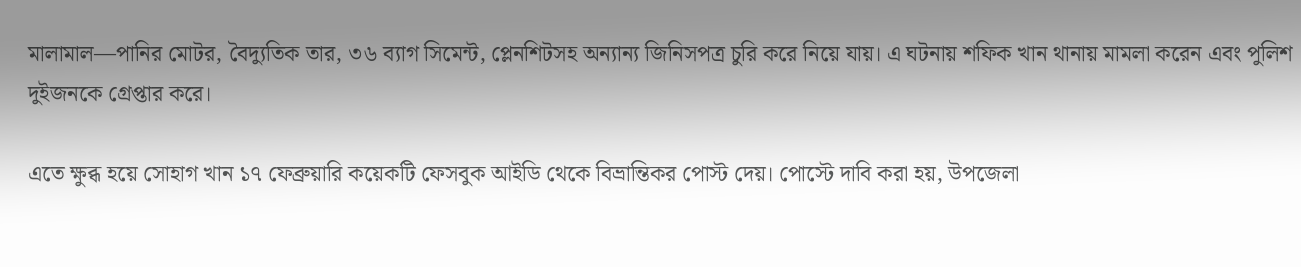মালামাল—পানির মোটর, বৈদ্যুতিক তার, ৩৬ ব্যাগ সিমেন্ট, প্লেনশিটসহ অন্যান্য জিনিসপত্র চুরি করে নিয়ে যায়। এ ঘটনায় শফিক খান থানায় মামলা করেন এবং পুলিশ দুইজনকে গ্রেপ্তার করে।

এতে ক্ষুব্ধ হয়ে সোহাগ খান ১৭ ফেব্রুয়ারি কয়েকটি ফেসবুক আইডি থেকে বিভ্রান্তিকর পোস্ট দেয়। পোস্টে দাবি করা হয়, উপজেলা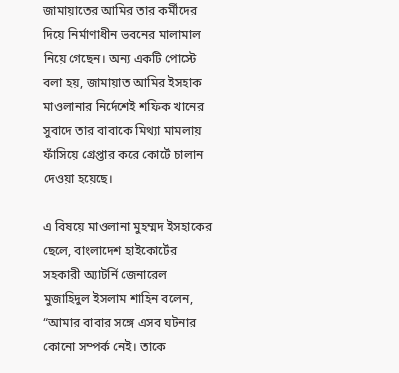জামায়াতের আমির তার কর্মীদের দিয়ে নির্মাণাধীন ভবনের মালামাল নিয়ে গেছেন। অন্য একটি পোস্টে বলা হয়, জামায়াত আমির ইসহাক মাওলানার নির্দেশেই শফিক খানের সুবাদে তার বাবাকে মিথ্যা মামলায় ফাঁসিয়ে গ্রেপ্তার করে কোর্টে চালান দেওয়া হয়েছে।

এ বিষয়ে মাওলানা মুহম্মদ ইসহাকের ছেলে, বাংলাদেশ হাইকোর্টের সহকারী অ্যাটর্নি জেনারেল মুজাহিদুল ইসলাম শাহিন বলেন, “আমার বাবার সঙ্গে এসব ঘটনার কোনো সম্পর্ক নেই। তাকে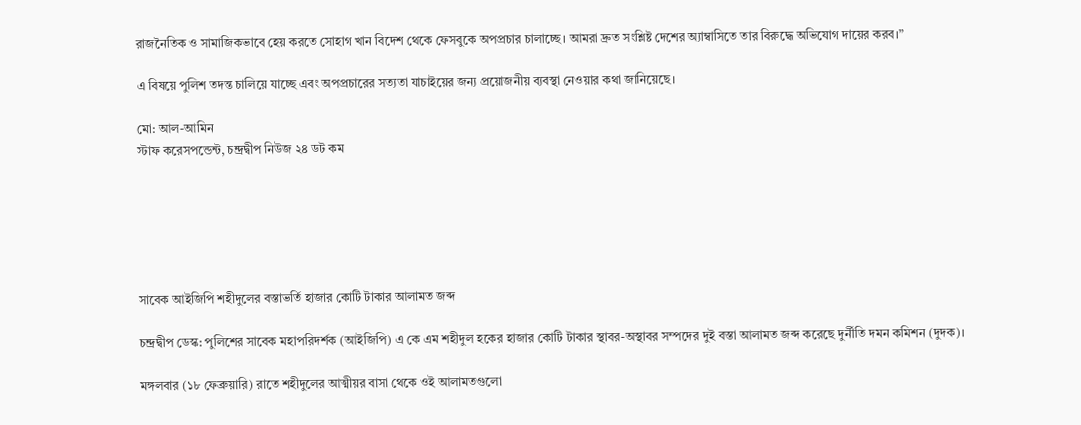রাজনৈতিক ও সামাজিকভাবে হেয় করতে সোহাগ খান বিদেশ থেকে ফেসবুকে অপপ্রচার চালাচ্ছে। আমরা দ্রুত সংশ্লিষ্ট দেশের অ্যাম্বাসিতে তার বিরুদ্ধে অভিযোগ দায়ের করব।”

এ বিষয়ে পুলিশ তদন্ত চালিয়ে যাচ্ছে এবং অপপ্রচারের সত্যতা যাচাইয়ের জন্য প্রয়োজনীয় ব্যবস্থা নেওয়ার কথা জানিয়েছে।

মো: আল-আমিন
স্টাফ করেসপন্ডেন্ট, চন্দ্রদ্বীপ নিউজ ২৪ ডট কম






সাবেক আইজিপি শহীদুলের বস্তাভর্তি হাজার কোটি টাকার আলামত জব্দ

চন্দ্রদ্বীপ ডেস্ক: পুলিশের সাবেক মহাপরিদর্শক (আইজিপি) এ কে এম শহীদুল হকের হাজার কোটি টাকার স্থাবর-অস্থাবর সম্পদের দুই বস্তা আলামত জব্দ করেছে দুর্নীতি দমন কমিশন (দুদক)।

মঙ্গলবার (১৮ ফেব্রুয়ারি) রাতে শহীদুলের আত্মীয়র বাসা থেকে ওই আলামতগুলো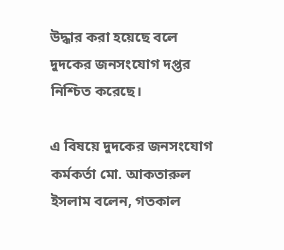উদ্ধার করা হয়েছে বলে দুদকের জনসংযোগ দপ্তর নিশ্চিত করেছে।

এ বিষয়ে দুদকের জনসংযোগ কর্মকর্তা মো. আকতারুল ইসলাম বলেন, গতকাল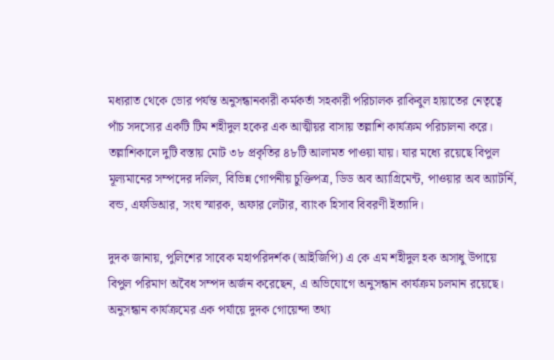মধ্যরাত থেকে ভোর পর্যন্ত অনুসন্ধানকারী কর্মকর্তা সহকারী পরিচালক রাকিবুল হায়াতের নেতৃত্বে পাঁচ সদস্যের একটি টিম শহীদুল হকের এক আত্মীয়র বাসায় তল্লাশি কার্যক্রম পরিচালনা করে। তল্লাশিকালে দুটি বস্তায় মোট ৩৮ প্রকৃতির ৪৮টি আলামত পাওয়া যায়। যার মধ্যে রয়েছে বিপুল মূল্যমানের সম্পদের দলিল, বিভিন্ন গোপনীয় চুক্তিপত্র, ডিড অব অ্যাগ্রিমেন্ট, পাওয়ার অব অ্যাটর্নি, বন্ড, এফডিআর, সংঘ স্মারক, অফার লেটার, ব্যাংক হিসাব বিবরণী ইত্যাদি।

দুদক জানায়, পুলিশের সাবেক মহাপরিদর্শক (আইজিপি) এ কে এম শহীদুল হক অসাধু উপায়ে বিপুল পরিমাণ অবৈধ সম্পদ অর্জন করেছেন, এ অভিযোগে অনুসন্ধান কার্যক্রম চলমান রয়েছে। অনুসন্ধান কার্যক্রমের এক পর্যায়ে দুদক গোয়েন্দা তথ্য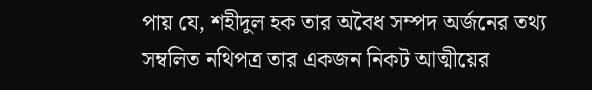পায় যে, শহীদুল হক তার অবৈধ সম্পদ অর্জনের তথ্য সম্বলিত নথিপত্র তার একজন নিকট আত্মীয়ের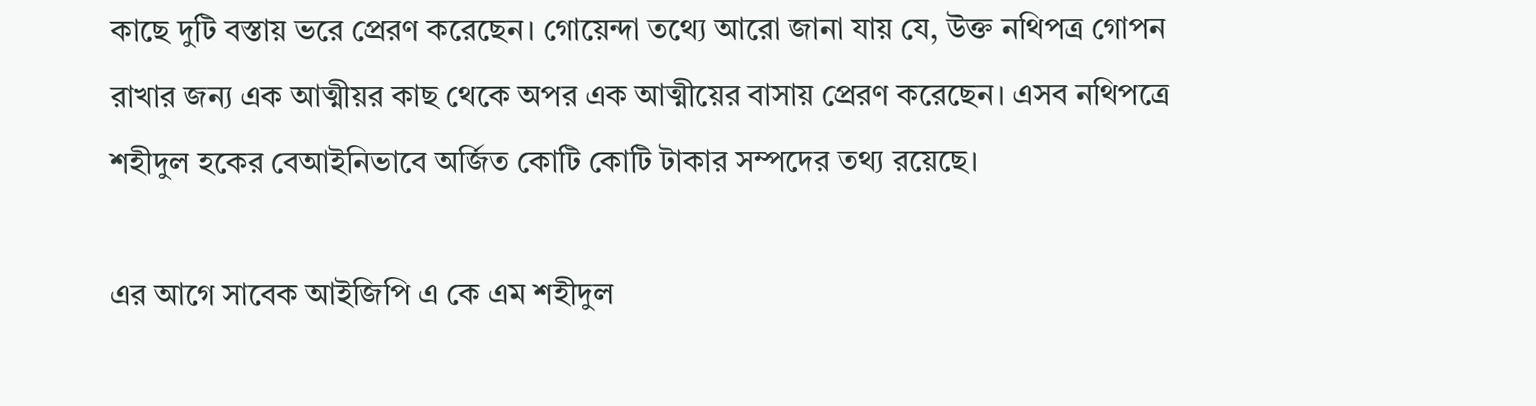কাছে দুটি বস্তায় ভরে প্রেরণ করেছেন। গোয়েন্দা তথ্যে আরো জানা যায় যে, উক্ত নথিপত্র গোপন রাখার জন্য এক আত্মীয়র কাছ থেকে অপর এক আত্মীয়ের বাসায় প্রেরণ করেছেন। এসব নথিপত্রে শহীদুল হকের বেআইনিভাবে অর্জিত কোটি কোটি টাকার সম্পদের তথ্য রয়েছে।

এর আগে সাবেক আইজিপি এ কে এম শহীদুল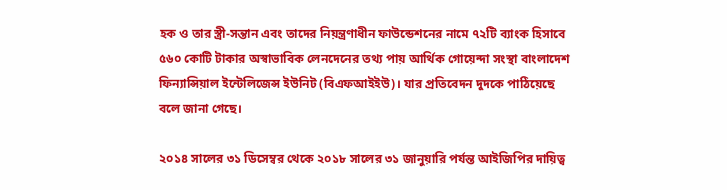হক ও তার স্ত্রী-সন্তান এবং তাদের নিয়ন্ত্রণাধীন ফাউন্ডেশনের নামে ৭২টি ব্যাংক হিসাবে ৫৬০ কোটি টাকার অস্বাভাবিক লেনদেনের তথ্য পায় আর্থিক গোয়েন্দা সংস্থা বাংলাদেশ ফিন্যান্সিয়াল ইন্টেলিজেন্স ইউনিট (বিএফআইইউ)। যার প্রতিবেদন দুদকে পাঠিয়েছে বলে জানা গেছে।

২০১৪ সালের ৩১ ডিসেম্বর থেকে ২০১৮ সালের ৩১ জানুয়ারি পর্যন্ত আইজিপির দায়িত্ব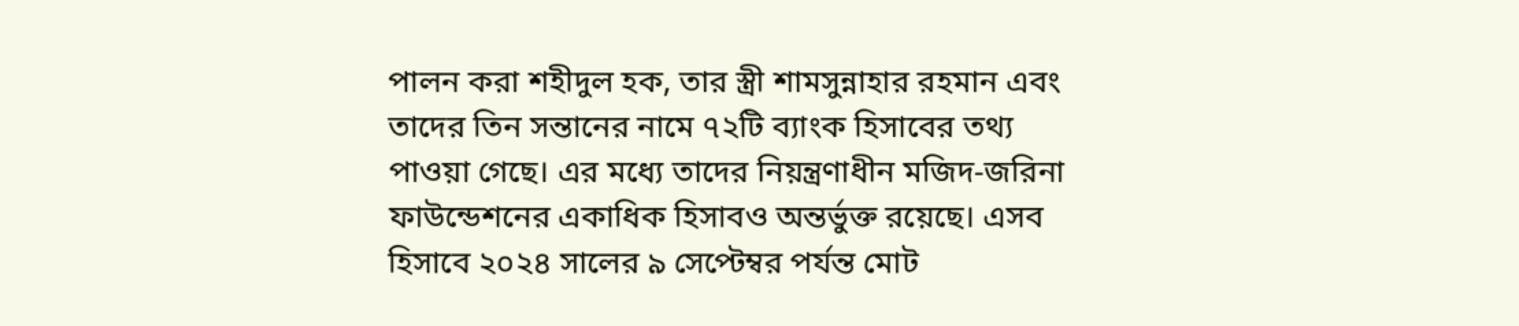পালন করা শহীদুল হক, তার স্ত্রী শামসুন্নাহার রহমান এবং তাদের তিন সন্তানের নামে ৭২টি ব্যাংক হিসাবের তথ্য পাওয়া গেছে। এর মধ্যে তাদের নিয়ন্ত্রণাধীন মজিদ-জরিনা ফাউন্ডেশনের একাধিক হিসাবও অন্তর্ভুক্ত রয়েছে। এসব হিসাবে ২০২৪ সালের ৯ সেপ্টেম্বর পর্যন্ত মোট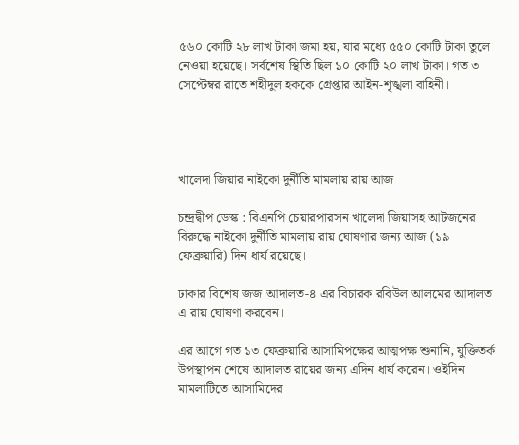৫৬০ কোটি ২৮ লাখ টাকা জমা হয়, যার মধ্যে ৫৫০ কোটি টাকা তুলে নেওয়া হয়েছে। সর্বশেষ স্থিতি ছিল ১০ কোটি ২০ লাখ টাকা। গত ৩ সেপ্টেম্বর রাতে শহীদুল হককে গ্রেপ্তার আইন-শৃঙ্খলা বাহিনী।




খালেদা জিয়ার নাইকো দুর্নীতি মামলায় রায় আজ

চন্দ্রদ্বীপ ডেস্ক : বিএনপি চেয়ারপারসন খালেদা জিয়াসহ আটজনের বিরুদ্ধে নাইকো দুর্নীতি মামলায় রায় ঘোষণার জন্য আজ (১৯ ফেব্রুয়ারি) দিন ধার্য রয়েছে।

ঢাকার বিশেষ জজ আদালত-৪ এর বিচারক রবিউল আলমের আদালত এ রায় ঘোষণা করবেন।

এর আগে গত ১৩ ফেব্রুয়ারি আসামিপক্ষের আত্মপক্ষ শুনানি, যুক্তিতর্ক উপস্থাপন শেষে আদালত রায়ের জন্য এদিন ধার্য করেন। ওইদিন মামলাটিতে আসামিদের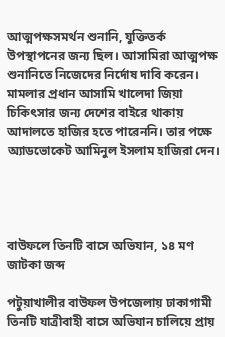আত্মপক্ষসমর্থন শুনানি, যুক্তিতর্ক উপস্থাপনের জন্য ছিল। আসামিরা আত্মপক্ষ শুনানিতে নিজেদের নির্দোষ দাবি করেন। মামলার প্রধান আসামি খালেদা জিয়া চিকিৎসার জন্য দেশের বাইরে থাকায় আদালতে হাজির হতে পারেননি। তার পক্ষে অ্যাডভোকেট আমিনুল ইসলাম হাজিরা দেন।




বাউফলে তিনটি বাসে অভিযান, ১৪ মণ জাটকা জব্দ

পটুয়াখালীর বাউফল উপজেলায় ঢাকাগামী তিনটি যাত্রীবাহী বাসে অভিযান চালিয়ে প্রায়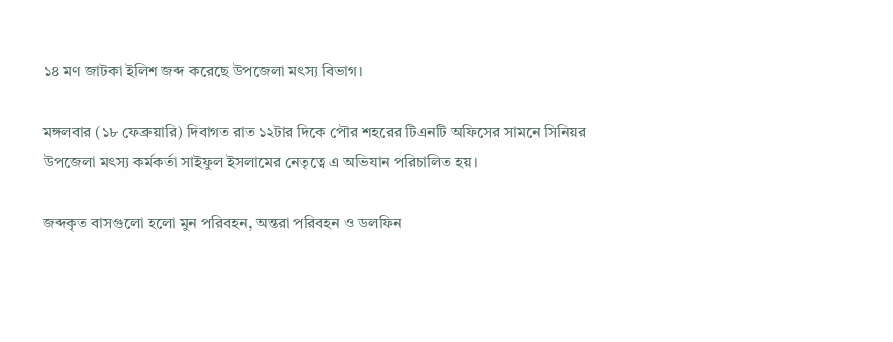১৪ মণ জাটকা ইলিশ জব্দ করেছে উপজেলা মৎস্য বিভাগ।

মঙ্গলবার (১৮ ফেব্রুয়ারি) দিবাগত রাত ১২টার দিকে পৌর শহরের টিএনটি অফিসের সামনে সিনিয়র উপজেলা মৎস্য কর্মকর্তা সাইফুল ইসলামের নেতৃত্বে এ অভিযান পরিচালিত হয়।

জব্দকৃত বাসগুলো হলো মুন পরিবহন, অন্তরা পরিবহন ও ডলফিন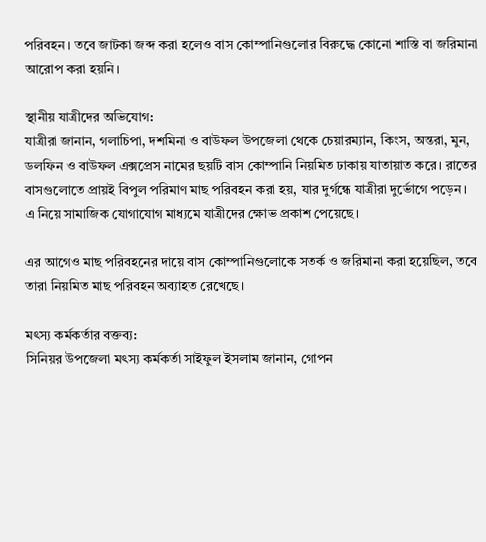পরিবহন। তবে জাটকা জব্দ করা হলেও বাস কোম্পানিগুলোর বিরুদ্ধে কোনো শাস্তি বা জরিমানা আরোপ করা হয়নি।

স্থানীয় যাত্রীদের অভিযোগ:
যাত্রীরা জানান, গলাচিপা, দশমিনা ও বাউফল উপজেলা থেকে চেয়ারম্যান, কিংস, অন্তরা, মুন, ডলফিন ও বাউফল এক্সপ্রেস নামের ছয়টি বাস কোম্পানি নিয়মিত ঢাকায় যাতায়াত করে। রাতের বাসগুলোতে প্রায়ই বিপুল পরিমাণ মাছ পরিবহন করা হয়, যার দুর্গন্ধে যাত্রীরা দুর্ভোগে পড়েন। এ নিয়ে সামাজিক যোগাযোগ মাধ্যমে যাত্রীদের ক্ষোভ প্রকাশ পেয়েছে।

এর আগেও মাছ পরিবহনের দায়ে বাস কোম্পানিগুলোকে সতর্ক ও জরিমানা করা হয়েছিল, তবে তারা নিয়মিত মাছ পরিবহন অব্যাহত রেখেছে।

মৎস্য কর্মকর্তার বক্তব্য:
সিনিয়র উপজেলা মৎস্য কর্মকর্তা সাইফুল ইসলাম জানান, গোপন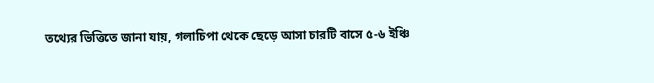তথ্যের ভিত্তিতে জানা যায়, গলাচিপা থেকে ছেড়ে আসা চারটি বাসে ৫-৬ ইঞ্চি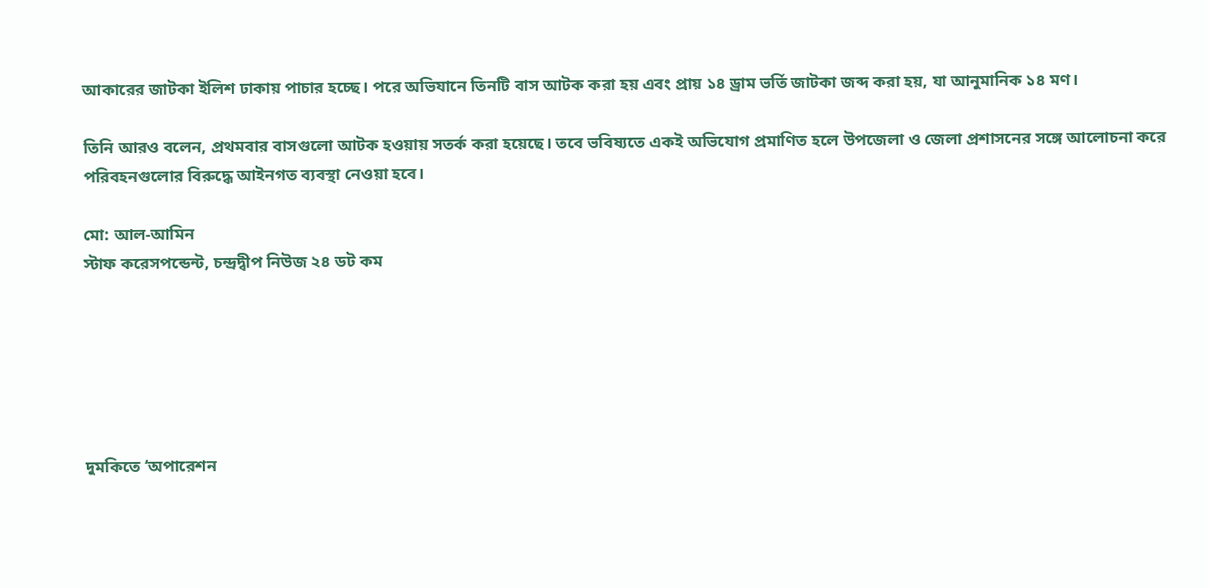আকারের জাটকা ইলিশ ঢাকায় পাচার হচ্ছে। পরে অভিযানে তিনটি বাস আটক করা হয় এবং প্রায় ১৪ ড্রাম ভর্তি জাটকা জব্দ করা হয়, যা আনুমানিক ১৪ মণ।

তিনি আরও বলেন, প্রথমবার বাসগুলো আটক হওয়ায় সতর্ক করা হয়েছে। তবে ভবিষ্যতে একই অভিযোগ প্রমাণিত হলে উপজেলা ও জেলা প্রশাসনের সঙ্গে আলোচনা করে পরিবহনগুলোর বিরুদ্ধে আইনগত ব্যবস্থা নেওয়া হবে।

মো: আল-আমিন
স্টাফ করেসপন্ডেন্ট, চন্দ্রদ্বীপ নিউজ ২৪ ডট কম






দুমকিতে ‘অপারেশন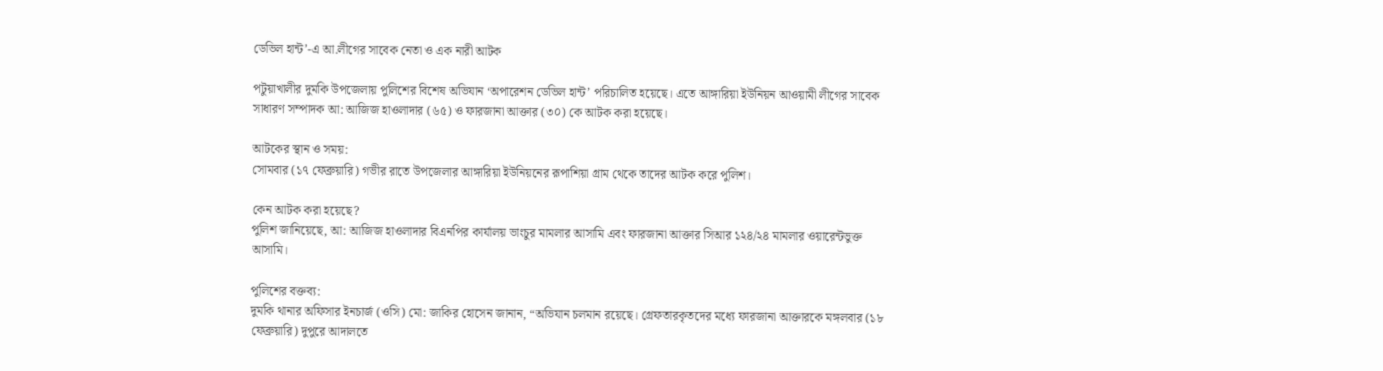ডেভিল হান্ট’-এ আ.লীগের সাবেক নেতা ও এক নারী আটক

পটুয়াখালীর দুমকি উপজেলায় পুলিশের বিশেষ অভিযান ‘অপারেশন ডেভিল হান্ট’ পরিচালিত হয়েছে। এতে আঙ্গারিয়া ইউনিয়ন আওয়ামী লীগের সাবেক সাধারণ সম্পাদক আ: আজিজ হাওলাদার (৬৫) ও ফারজানা আক্তার (৩০) কে আটক করা হয়েছে।

আটকের স্থান ও সময়:
সোমবার (১৭ ফেব্রুয়ারি) গভীর রাতে উপজেলার আঙ্গারিয়া ইউনিয়নের রূপাশিয়া গ্রাম থেকে তাদের আটক করে পুলিশ।

কেন আটক করা হয়েছে?
পুলিশ জানিয়েছে, আ: আজিজ হাওলাদার বিএনপির কার্যালয় ভাংচুর মামলার আসামি এবং ফারজানা আক্তার সিআর ১২৪/২৪ মামলার ওয়ারেন্টভুক্ত আসামি।

পুলিশের বক্তব্য:
দুমকি থানার অফিসার ইনচার্জ (ওসি) মো: জাকির হোসেন জানান, “অভিযান চলমান রয়েছে। গ্রেফতারকৃতদের মধ্যে ফারজানা আক্তারকে মঙ্গলবার (১৮ ফেব্রুয়ারি) দুপুরে আদালতে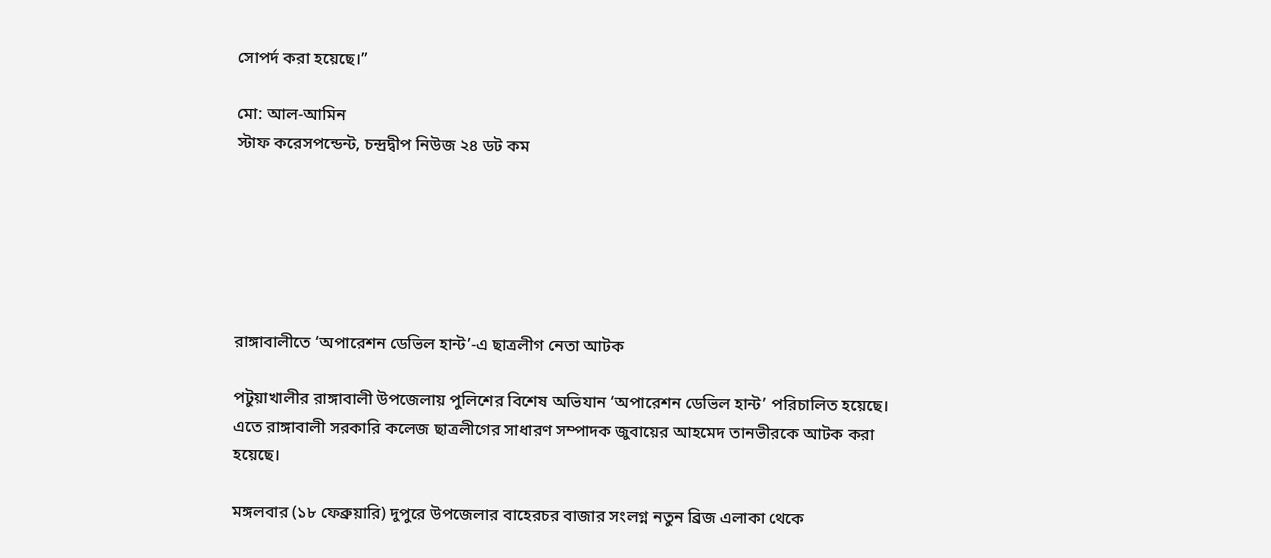সোপর্দ করা হয়েছে।”

মো: আল-আমিন
স্টাফ করেসপন্ডেন্ট, চন্দ্রদ্বীপ নিউজ ২৪ ডট কম






রাঙ্গাবালীতে ‘অপারেশন ডেভিল হান্ট’-এ ছাত্রলীগ নেতা আটক

পটুয়াখালীর রাঙ্গাবালী উপজেলায় পুলিশের বিশেষ অভিযান ‘অপারেশন ডেভিল হান্ট’ পরিচালিত হয়েছে। এতে রাঙ্গাবালী সরকারি কলেজ ছাত্রলীগের সাধারণ সম্পাদক জুবায়ের আহমেদ তানভীরকে আটক করা হয়েছে।

মঙ্গলবার (১৮ ফেব্রুয়ারি) দুপুরে উপজেলার বাহেরচর বাজার সংলগ্ন নতুন ব্রিজ এলাকা থেকে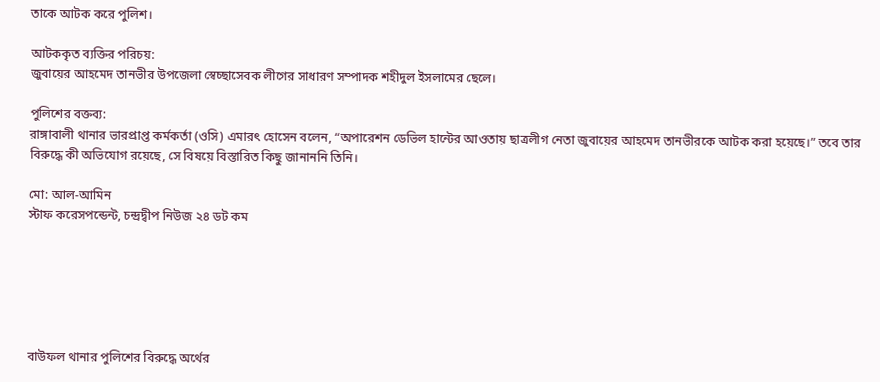তাকে আটক করে পুলিশ।

আটককৃত ব্যক্তির পরিচয়:
জুবায়ের আহমেদ তানভীর উপজেলা স্বেচ্ছাসেবক লীগের সাধারণ সম্পাদক শহীদুল ইসলামের ছেলে।

পুলিশের বক্তব্য:
রাঙ্গাবালী থানার ভারপ্রাপ্ত কর্মকর্তা (ওসি) এমারৎ হোসেন বলেন, “অপারেশন ডেভিল হান্টের আওতায় ছাত্রলীগ নেতা জুবায়ের আহমেদ তানভীরকে আটক করা হয়েছে।” তবে তার বিরুদ্ধে কী অভিযোগ রয়েছে, সে বিষয়ে বিস্তারিত কিছু জানাননি তিনি।

মো: আল-আমিন
স্টাফ করেসপন্ডেন্ট, চন্দ্রদ্বীপ নিউজ ২৪ ডট কম






বাউফল থানার পুলিশের বিরুদ্ধে অর্থের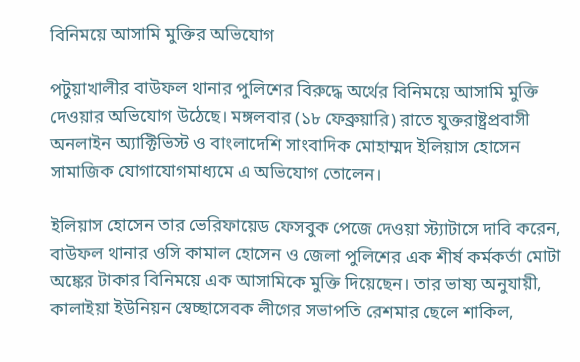বিনিময়ে আসামি মুক্তির অভিযোগ

পটুয়াখালীর বাউফল থানার পুলিশের বিরুদ্ধে অর্থের বিনিময়ে আসামি মুক্তি দেওয়ার অভিযোগ উঠেছে। মঙ্গলবার (১৮ ফেব্রুয়ারি) রাতে যুক্তরাষ্ট্রপ্রবাসী অনলাইন অ্যাক্টিভিস্ট ও বাংলাদেশি সাংবাদিক মোহাম্মদ ইলিয়াস হোসেন সামাজিক যোগাযোগমাধ্যমে এ অভিযোগ তোলেন।

ইলিয়াস হোসেন তার ভেরিফায়েড ফেসবুক পেজে দেওয়া স্ট্যাটাসে দাবি করেন, বাউফল থানার ওসি কামাল হোসেন ও জেলা পুলিশের এক শীর্ষ কর্মকর্তা মোটা অঙ্কের টাকার বিনিময়ে এক আসামিকে মুক্তি দিয়েছেন। তার ভাষ্য অনুযায়ী, কালাইয়া ইউনিয়ন স্বেচ্ছাসেবক লীগের সভাপতি রেশমার ছেলে শাকিল,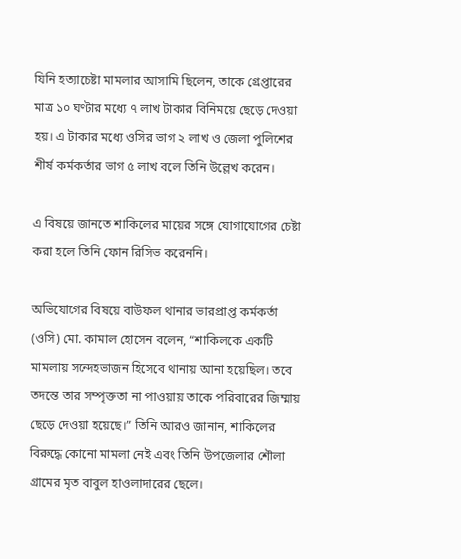যিনি হত্যাচেষ্টা মামলার আসামি ছিলেন, তাকে গ্রেপ্তারের মাত্র ১০ ঘণ্টার মধ্যে ৭ লাখ টাকার বিনিময়ে ছেড়ে দেওয়া হয়। এ টাকার মধ্যে ওসির ভাগ ২ লাখ ও জেলা পুলিশের শীর্ষ কর্মকর্তার ভাগ ৫ লাখ বলে তিনি উল্লেখ করেন।

এ বিষয়ে জানতে শাকিলের মায়ের সঙ্গে যোগাযোগের চেষ্টা করা হলে তিনি ফোন রিসিভ করেননি।

অভিযোগের বিষয়ে বাউফল থানার ভারপ্রাপ্ত কর্মকর্তা (ওসি) মো. কামাল হোসেন বলেন, “শাকিলকে একটি মামলায় সন্দেহভাজন হিসেবে থানায় আনা হয়েছিল। তবে তদন্তে তার সম্পৃক্ততা না পাওয়ায় তাকে পরিবারের জিম্মায় ছেড়ে দেওয়া হয়েছে।” তিনি আরও জানান, শাকিলের বিরুদ্ধে কোনো মামলা নেই এবং তিনি উপজেলার শৌলা গ্রামের মৃত বাবুল হাওলাদারের ছেলে।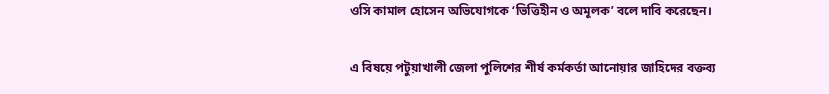ওসি কামাল হোসেন অভিযোগকে ‘ভিত্তিহীন ও অমূলক’ বলে দাবি করেছেন।

এ বিষয়ে পটুয়াখালী জেলা পুলিশের শীর্ষ কর্মকর্তা আনোয়ার জাহিদের বক্তব্য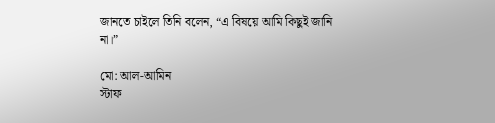জানতে চাইলে তিনি বলেন, “এ বিষয়ে আমি কিছুই জানি না।”

মো: আল-আমিন
স্টাফ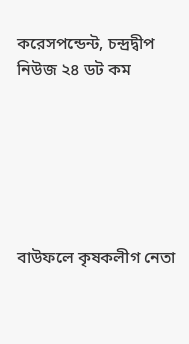করেসপন্ডেন্ট, চন্দ্রদ্বীপ নিউজ ২৪ ডট কম






বাউফলে কৃষকলীগ নেতা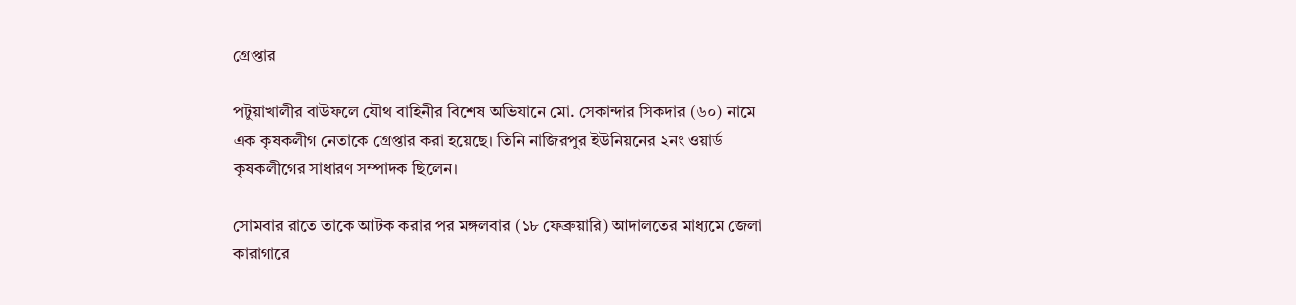গ্রেপ্তার

পটুয়াখালীর বাউফলে যৌথ বাহিনীর বিশেষ অভিযানে মো. সেকান্দার সিকদার (৬০) নামে এক কৃষকলীগ নেতাকে গ্রেপ্তার করা হয়েছে। তিনি নাজিরপুর ইউনিয়নের ২নং ওয়ার্ড কৃষকলীগের সাধারণ সম্পাদক ছিলেন।

সোমবার রাতে তাকে আটক করার পর মঙ্গলবার (১৮ ফেব্রুয়ারি) আদালতের মাধ্যমে জেলা কারাগারে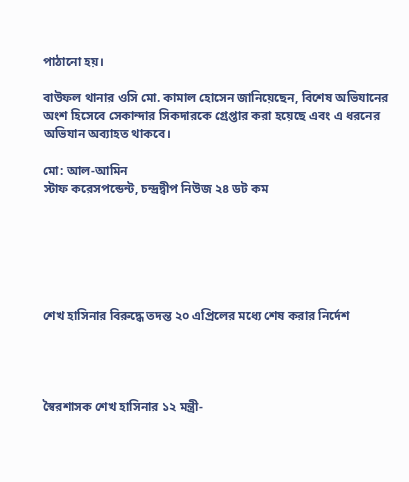পাঠানো হয়।

বাউফল থানার ওসি মো. কামাল হোসেন জানিয়েছেন, বিশেষ অভিযানের অংশ হিসেবে সেকান্দার সিকদারকে গ্রেপ্তার করা হয়েছে এবং এ ধরনের অভিযান অব্যাহত থাকবে।

মো: আল-আমিন
স্টাফ করেসপন্ডেন্ট, চন্দ্রদ্বীপ নিউজ ২৪ ডট কম






শেখ হাসিনার বিরুদ্ধে তদন্ত ২০ এপ্রিলের মধ্যে শেষ করার নির্দেশ




স্বৈরশাসক শেখ হাসিনার ১২ মন্ত্রী-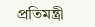প্রতিমন্ত্রী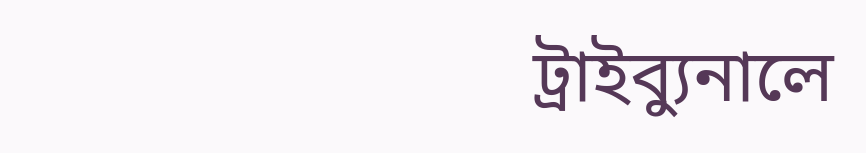ট্রাইব্যুনালে